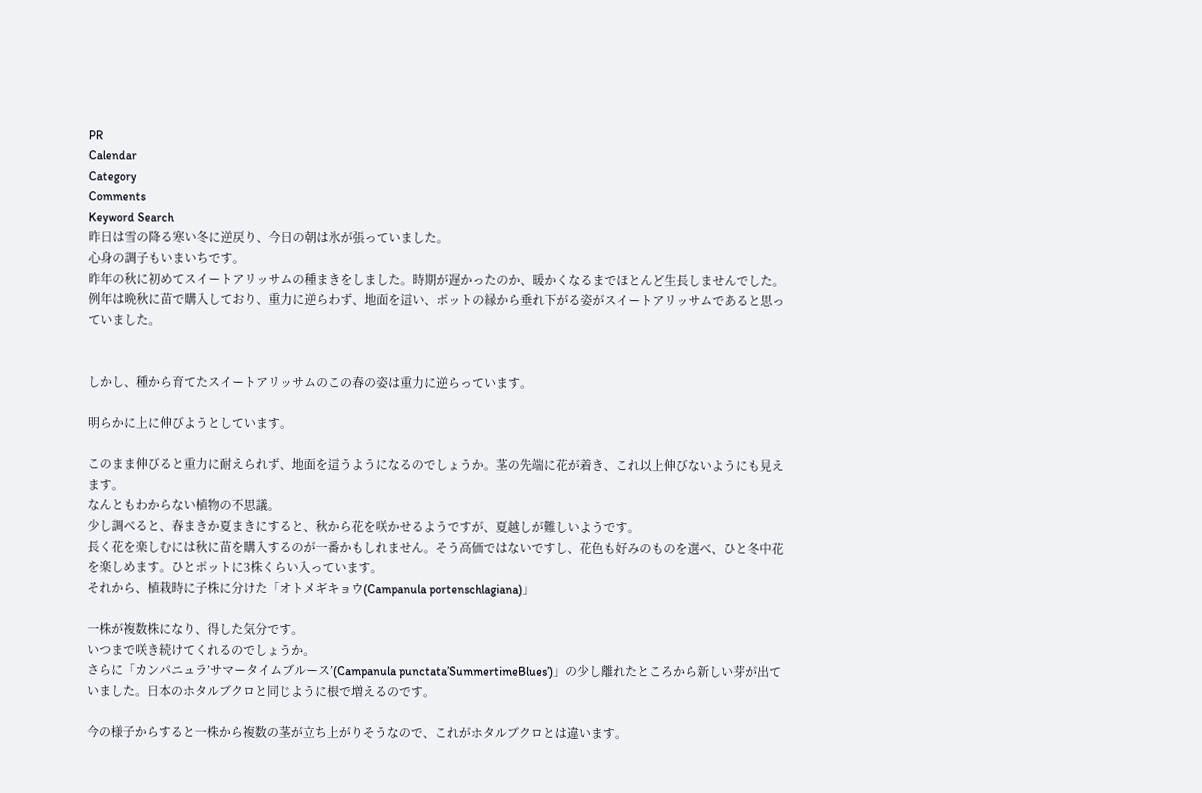PR
Calendar
Category
Comments
Keyword Search
昨日は雪の降る寒い冬に逆戻り、今日の朝は氷が張っていました。
心身の調子もいまいちです。
昨年の秋に初めてスイートアリッサムの種まきをしました。時期が遅かったのか、暖かくなるまでほとんど生長しませんでした。
例年は晩秋に苗で購入しており、重力に逆らわず、地面を這い、ポットの縁から垂れ下がる姿がスイートアリッサムであると思っていました。


しかし、種から育てたスイートアリッサムのこの春の姿は重力に逆らっています。

明らかに上に伸びようとしています。

このまま伸びると重力に耐えられず、地面を這うようになるのでしょうか。茎の先端に花が着き、これ以上伸びないようにも見えます。
なんともわからない植物の不思議。
少し調べると、春まきか夏まきにすると、秋から花を咲かせるようですが、夏越しが難しいようです。
長く花を楽しむには秋に苗を購入するのが一番かもしれません。そう高価ではないですし、花色も好みのものを選べ、ひと冬中花を楽しめます。ひとポットに3株くらい入っています。
それから、植栽時に子株に分けた「オトメギキョウ(Campanula portenschlagiana)」

一株が複数株になり、得した気分です。
いつまで咲き続けてくれるのでしょうか。
さらに「カンパニュラ’サマータイムブルース’(Campanula punctata’SummertimeBlues’)」の少し離れたところから新しい芽が出ていました。日本のホタルブクロと同じように根で増えるのです。

今の様子からすると一株から複数の茎が立ち上がりそうなので、これがホタルブクロとは違います。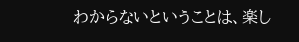わからないということは、楽し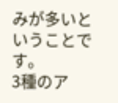みが多いということです。
3種のア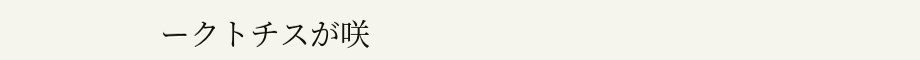ークトチスが咲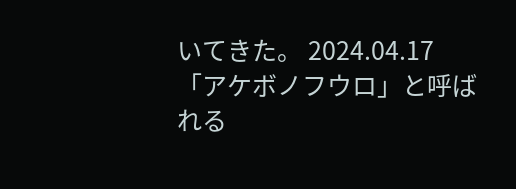いてきた。 2024.04.17
「アケボノフウロ」と呼ばれる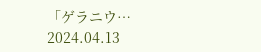「ゲラニウ… 2024.04.13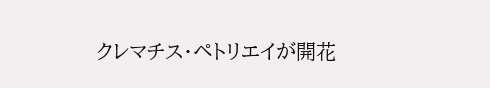クレマチス・ペトリエイが開花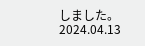しました。 2024.04.13